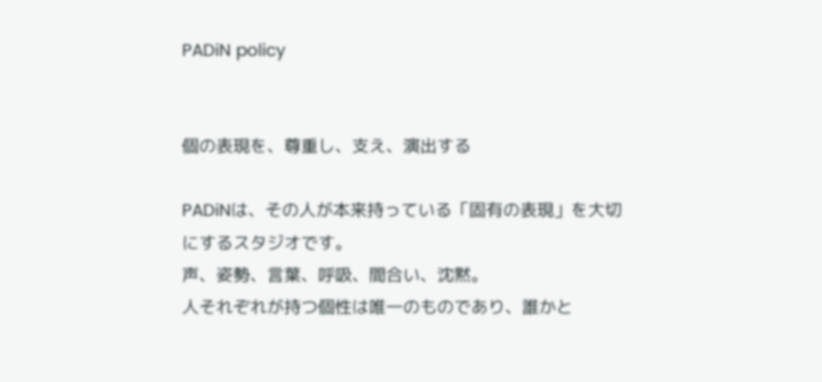PADiN policy


個の表現を、尊重し、支え、演出する

PADiNは、その人が本来持っている「固有の表現」を大切にするスタジオです。
声、姿勢、言葉、呼吸、間合い、沈黙。
人それぞれが持つ個性は唯一のものであり、誰かと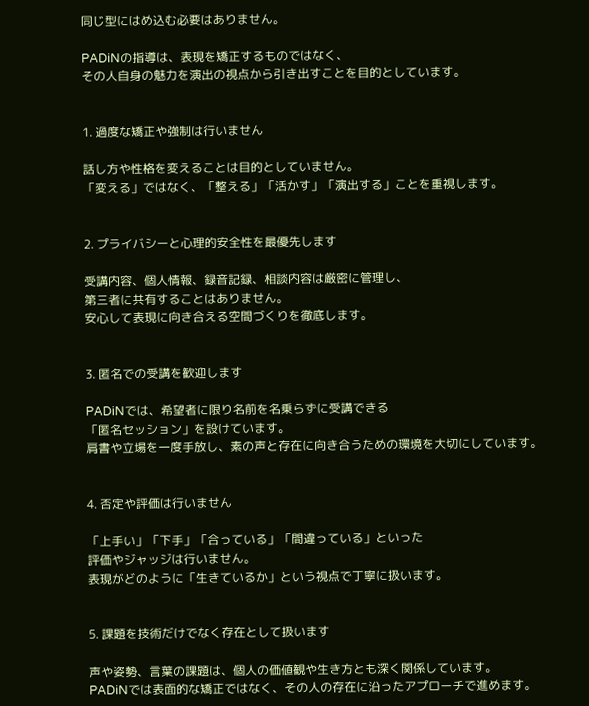同じ型にはめ込む必要はありません。

PADiNの指導は、表現を矯正するものではなく、
その人自身の魅力を演出の視点から引き出すことを目的としています。


1. 過度な矯正や強制は行いません

話し方や性格を変えることは目的としていません。
「変える」ではなく、「整える」「活かす」「演出する」ことを重視します。


2. プライバシーと心理的安全性を最優先します

受講内容、個人情報、録音記録、相談内容は厳密に管理し、
第三者に共有することはありません。
安心して表現に向き合える空間づくりを徹底します。


3. 匿名での受講を歓迎します

PADiNでは、希望者に限り名前を名乗らずに受講できる
「匿名セッション」を設けています。
肩書や立場を一度手放し、素の声と存在に向き合うための環境を大切にしています。


4. 否定や評価は行いません

「上手い」「下手」「合っている」「間違っている」といった
評価やジャッジは行いません。
表現がどのように「生きているか」という視点で丁寧に扱います。


5. 課題を技術だけでなく存在として扱います

声や姿勢、言葉の課題は、個人の価値観や生き方とも深く関係しています。
PADiNでは表面的な矯正ではなく、その人の存在に沿ったアプローチで進めます。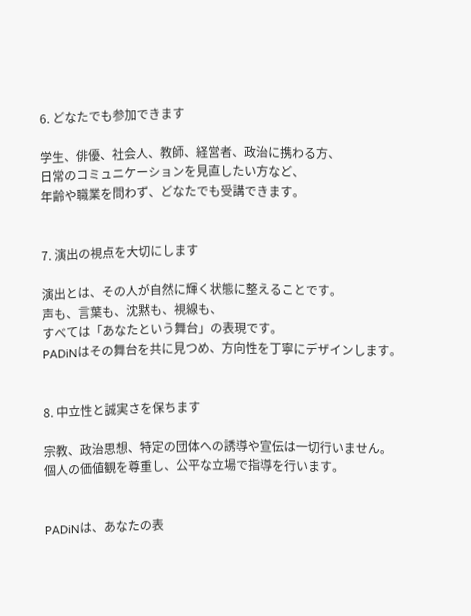6. どなたでも参加できます

学生、俳優、社会人、教師、経営者、政治に携わる方、
日常のコミュニケーションを見直したい方など、
年齢や職業を問わず、どなたでも受講できます。


7. 演出の視点を大切にします

演出とは、その人が自然に輝く状態に整えることです。
声も、言葉も、沈黙も、視線も、
すべては「あなたという舞台」の表現です。
PADiNはその舞台を共に見つめ、方向性を丁寧にデザインします。


8. 中立性と誠実さを保ちます

宗教、政治思想、特定の団体への誘導や宣伝は一切行いません。
個人の価値観を尊重し、公平な立場で指導を行います。


PADiNは、あなたの表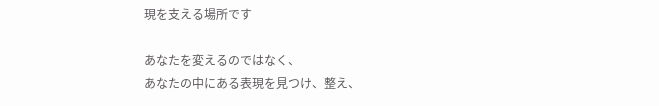現を支える場所です

あなたを変えるのではなく、
あなたの中にある表現を見つけ、整え、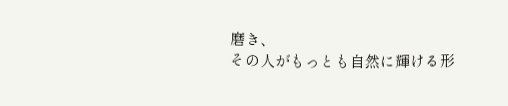磨き、
その人がもっとも自然に輝ける形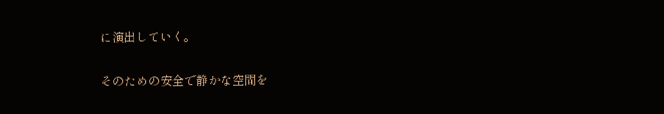に演出していく。

そのための安全で静かな空間を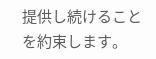提供し続けることを約束します。